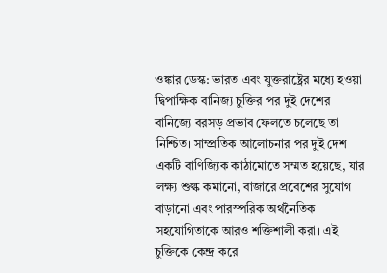ওঙ্কার ডেস্ক: ভারত এবং যুক্তরাষ্ট্রের মধ্যে হওয়া দ্বিপাক্ষিক বানিজ্য চুক্তির পর দুই দেশের বানিজ্যে বরসড় প্রভাব ফেলতে চলেছে তা নিশ্চিত। সাম্প্রতিক আলোচনার পর দুই দেশ একটি বাণিজ্যিক কাঠামোতে সম্মত হয়েছে, যার লক্ষ্য শুল্ক কমানো, বাজারে প্রবেশের সুযোগ বাড়ানো এবং পারস্পরিক অর্থনৈতিক সহযোগিতাকে আরও শক্তিশালী করা। এই চুক্তিকে কেন্দ্র করে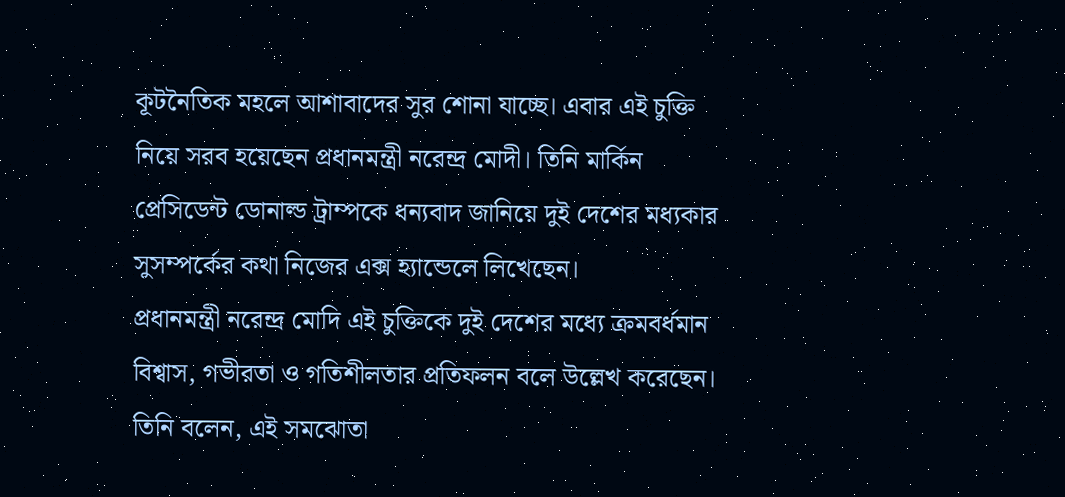কূটনৈতিক মহলে আশাবাদের সুর শোনা যাচ্ছে। এবার এই চুক্তি নিয়ে সরব হয়েছেন প্রধানমন্ত্রী নরেন্দ্র মোদী। তিনি মার্কিন প্রেসিডেন্ট ডোনাল্ড ট্রাম্পকে ধন্যবাদ জানিয়ে দুই দেশের মধ্যকার সুসম্পর্কের কথা নিজের এক্স হ্যান্ডেলে লিখেছেন।
প্রধানমন্ত্রী নরেন্দ্র মোদি এই চুক্তিকে দুই দেশের মধ্যে ক্রমবর্ধমান বিশ্বাস, গভীরতা ও গতিশীলতার প্রতিফলন বলে উল্লেখ করেছেন। তিনি বলেন, এই সমঝোতা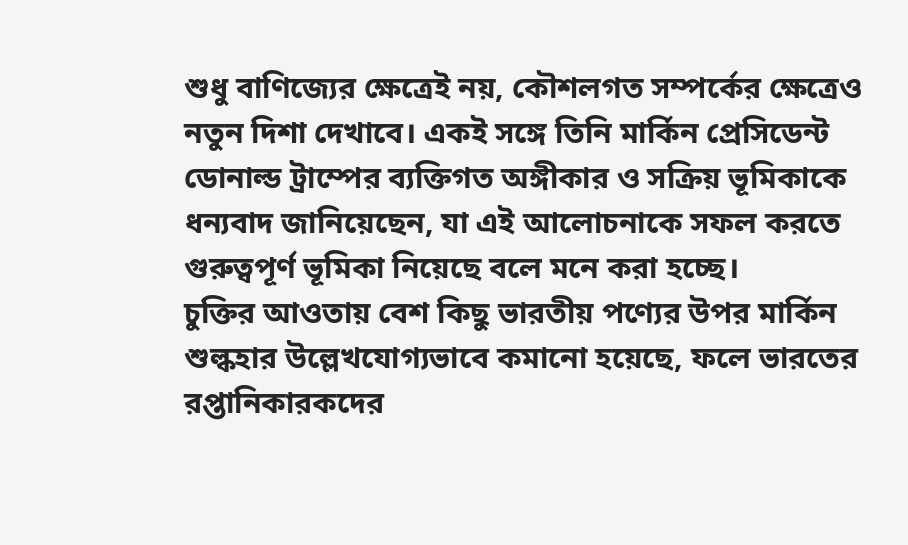শুধু বাণিজ্যের ক্ষেত্রেই নয়, কৌশলগত সম্পর্কের ক্ষেত্রেও নতুন দিশা দেখাবে। একই সঙ্গে তিনি মার্কিন প্রেসিডেন্ট ডোনাল্ড ট্রাম্পের ব্যক্তিগত অঙ্গীকার ও সক্রিয় ভূমিকাকে ধন্যবাদ জানিয়েছেন, যা এই আলোচনাকে সফল করতে গুরুত্বপূর্ণ ভূমিকা নিয়েছে বলে মনে করা হচ্ছে।
চুক্তির আওতায় বেশ কিছু ভারতীয় পণ্যের উপর মার্কিন শুল্কহার উল্লেখযোগ্যভাবে কমানো হয়েছে, ফলে ভারতের রপ্তানিকারকদের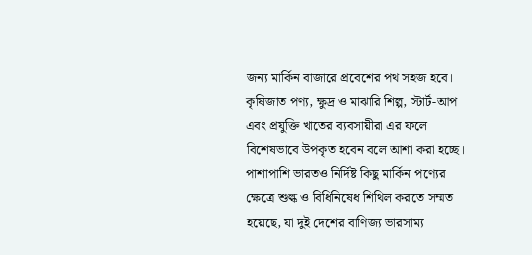জন্য মার্কিন বাজারে প্রবেশের পথ সহজ হবে। কৃষিজাত পণ্য, ক্ষুদ্র ও মাঝারি শিল্প, স্টার্ট-আপ এবং প্রযুক্তি খাতের ব্যবসায়ীরা এর ফলে বিশেষভাবে উপকৃত হবেন বলে আশা করা হচ্ছে। পাশাপাশি ভারতও নির্দিষ্ট কিছু মার্কিন পণ্যের ক্ষেত্রে শুল্ক ও বিধিনিষেধ শিথিল করতে সম্মত হয়েছে, যা দুই দেশের বাণিজ্য ভারসাম্য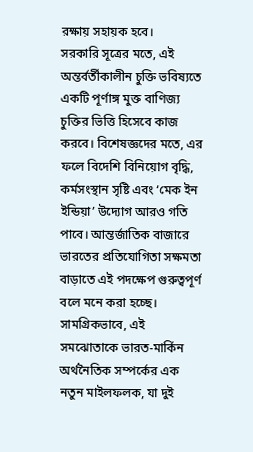রক্ষায় সহায়ক হবে।
সরকারি সূত্রের মতে, এই অন্তর্বর্তীকালীন চুক্তি ভবিষ্যতে একটি পূর্ণাঙ্গ মুক্ত বাণিজ্য চুক্তির ভিত্তি হিসেবে কাজ করবে। বিশেষজ্ঞদের মতে, এর ফলে বিদেশি বিনিয়োগ বৃদ্ধি, কর্মসংস্থান সৃষ্টি এবং ‘মেক ইন ইন্ডিয়া’ উদ্যোগ আরও গতি পাবে। আন্তর্জাতিক বাজারে ভারতের প্রতিযোগিতা সক্ষমতা বাড়াতে এই পদক্ষেপ গুরুত্বপূর্ণ বলে মনে করা হচ্ছে।
সামগ্রিকভাবে, এই সমঝোতাকে ভারত-মার্কিন অর্থনৈতিক সম্পর্কের এক নতুন মাইলফলক, যা দুই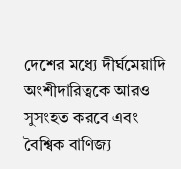দেশের মধ্যে দীর্ঘমেয়াদি অংশীদারিত্বকে আরও সুসংহত করবে এবং বৈশ্বিক বাণিজ্য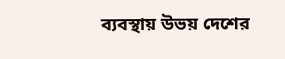ব্যবস্থায় উভয় দেশের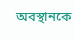অবস্থানকে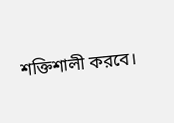শক্তিশালী করবে।